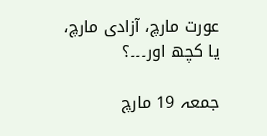عورت مارچ، آزادی مارچ، یا کچھ اور۔۔۔؟

جمعہ 19 مارچ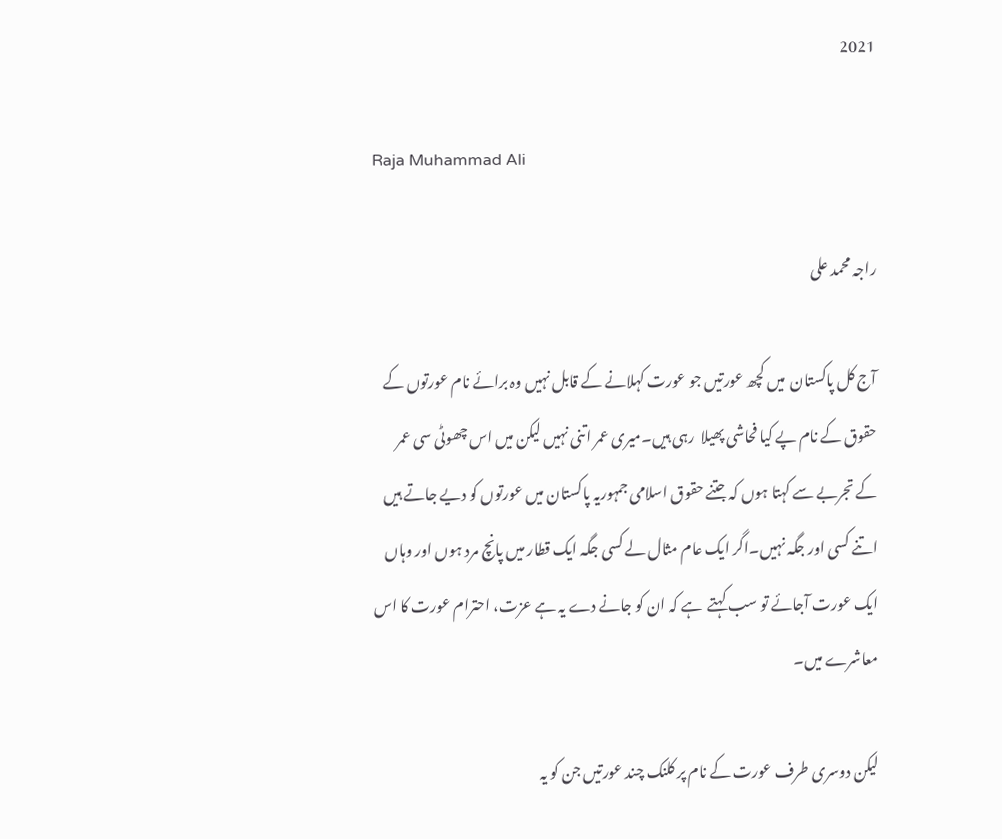2021

Raja Muhammad Ali

راجہ محمد علی

آج کل پاکستان  میں کچھ عورتیں جو عورت کہلانے کے قابل نہیں وہ برائے نام عورتوں کے حقوق کے نام پے کیا فحاشی پھیلا  رہی ہیں۔میری عمر اتنی نہیں لیکن میں اس چھوٹی سی عمر کے تجربے سے کہتا ہوں کہ جتنے حقوق اسلامی جمہوریہ پاکستان میں عورتوں کو دیے جاتے ہیں اتنے کسی اور جگہ نہیں۔اگر ایک عام مثال لے کسی جگہ ایک قطار میں پانچ مرد ہوں اور وہاں ایک عورت آجائے تو سب کہتے  ہے کہ ان کو جانے دے یہ ہے عزت، احترام عورت کا اس معاشرے میں۔

لیکن دوسری طرف عورت کے نام پر کلنک چند عورتیں جن کو یہ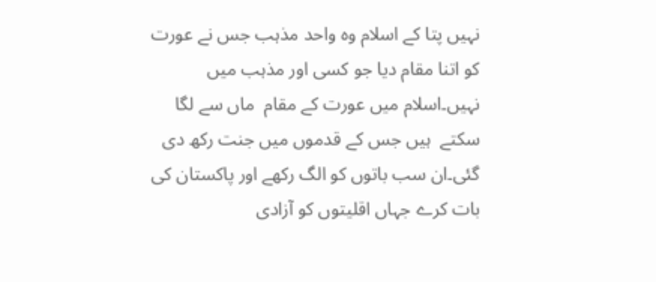نہیں پتا کے اسلام وہ واحد مذہب جس نے عورت کو اتنا مقام دیا جو کسی اور مذہب میں نہیں۔اسلام میں عورت کے مقام  ماں سے لگا سکتے  ہیں جس کے قدموں میں جنت رکھ دی گئی۔ان سب باتوں کو الگ رکھے اور پاکستان کی بات کرے جہاں اقلیتوں کو آزادی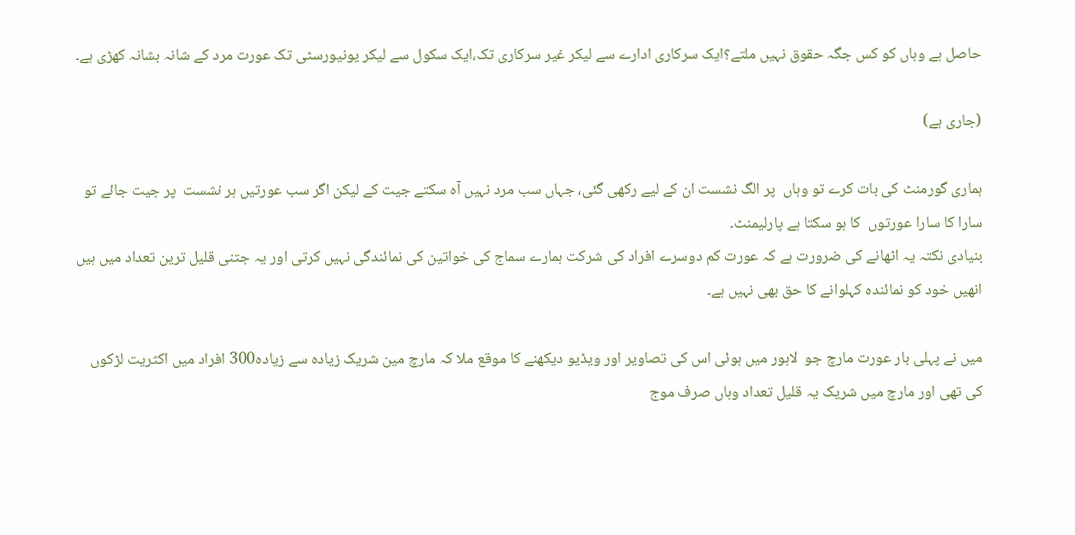حاصل ہے وہاں کو کس جگہ حقوق نہیں ملتے؟ایک سرکاری ادارے سے لیکر غیر سرکاری تک،ایک سکول سے لیکر یونیورسٹی تک عورت مرد کے شانہ بشانہ کھڑی ہے۔

(جاری ہے)

ہماری گورمنٹ کی بات کرے تو وہاں  پر الگ نشست ان کے لیے رکھی گئی، جہاں سب مرد نہیں آہ سکتے جیت کے لیکن اگر سب عورتیں ہر نشست  پر جیت جائے تو سارا کا سارا عورتوں  کا ہو سکتا ہے پارلیمنٹ۔
بنیادی نکتہ یہ اٹھانے کی ضرورت ہے کہ عورت کم دوسرے افراد کی شرکت ہمارے سماج کی خواتین کی نمائندگی نہیں کرتی اور یہ جتنی قلیل ترین تعداد میں ہیں انھیں خود کو نمائندہ کہلوانے کا حق بھی نہیں ہے۔

میں نے پہلی بار عورت مارچ جو  لاہور میں ہوئی اس کی تصاویر اور ویڈیو دیکھنے کا موقع ملا کہ مارچ مین شریک زیادہ سے زیادہ300 افراد میں اکثریت لڑکوں کی تھی اور مارچ میں شریک یہ قلیل تعداد وہاں صرف موج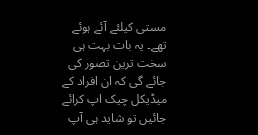مستی کیلئے آئے ہوئے تھے۔ یہ بات بہت ہی سخت ترین تصور کی جائے گی کہ ان افراد کے میڈیکل چیک اپ کرائے جائیں تو شاید ہی آپ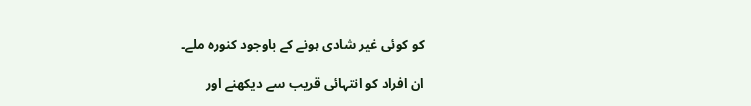کو کوئی غیر شادی ہونے کے باوجود کنورہ ملے۔

ان افراد کو انتہائی قریب سے دیکھنے اور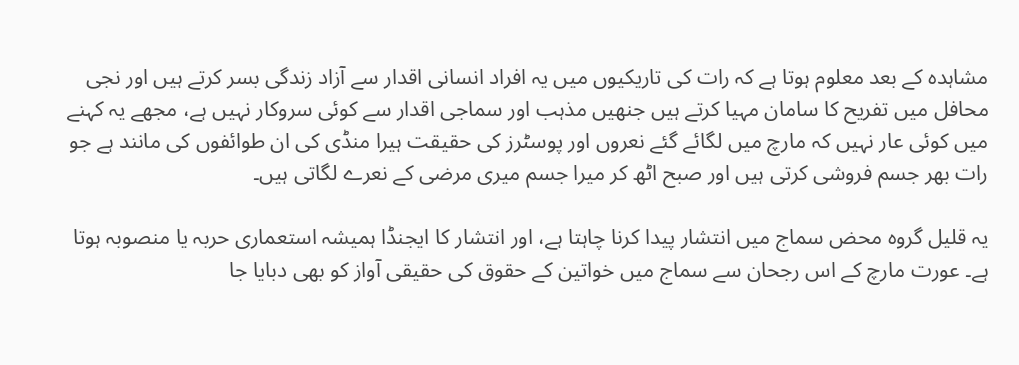مشاہدہ کے بعد معلوم ہوتا ہے کہ رات کی تاریکیوں میں یہ افراد انسانی اقدار سے آزاد زندگی بسر کرتے ہیں اور نجی محافل میں تفریح کا سامان مہیا کرتے ہیں جنھیں مذہب اور سماجی اقدار سے کوئی سروکار نہیں ہے، مجھے یہ کہنے میں کوئی عار نہیں کہ مارچ میں لگائے گئے نعروں اور پوسٹرز کی حقیقت ہیرا منڈی کی ان طوائفوں کی مانند ہے جو رات بھر جسم فروشی کرتی ہیں اور صبح اٹھ کر میرا جسم میری مرضی کے نعرے لگاتی ہیں۔

یہ قلیل گروہ محض سماج میں انتشار پیدا کرنا چاہتا ہے، اور انتشار کا ایجنڈا ہمیشہ استعماری حربہ یا منصوبہ ہوتا ہے۔ عورت مارچ کے اس رجحان سے سماج میں خواتین کے حقوق کی حقیقی آواز کو بھی دبایا جا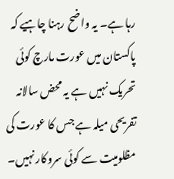رہا ہے۔ یہ واضح رہنا چاہیے کہ پاکستان میں عورت مارچ کوئی تحریک نہیں ہے یہ محض سالانہ تفریحی میلہ ہے جس کا عورت کی مظلومیت سے کوئی سروکار نہیں۔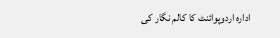ادارہ اردوپوائنٹ کا کالم نگار کی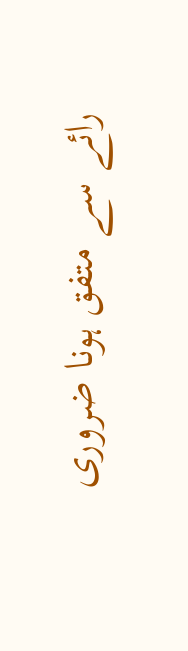رائے سے متفق ہونا ضروری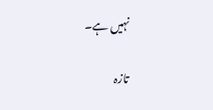نہیں ہے۔

تازہ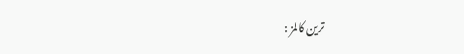ترین کالمز :